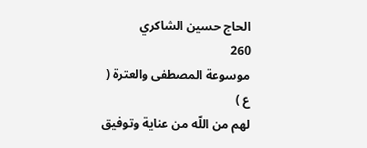الحاج حسين الشاكري
260
موسوعة المصطفى والعترة ( ع )
لهم من اللّه من عناية وتوفيق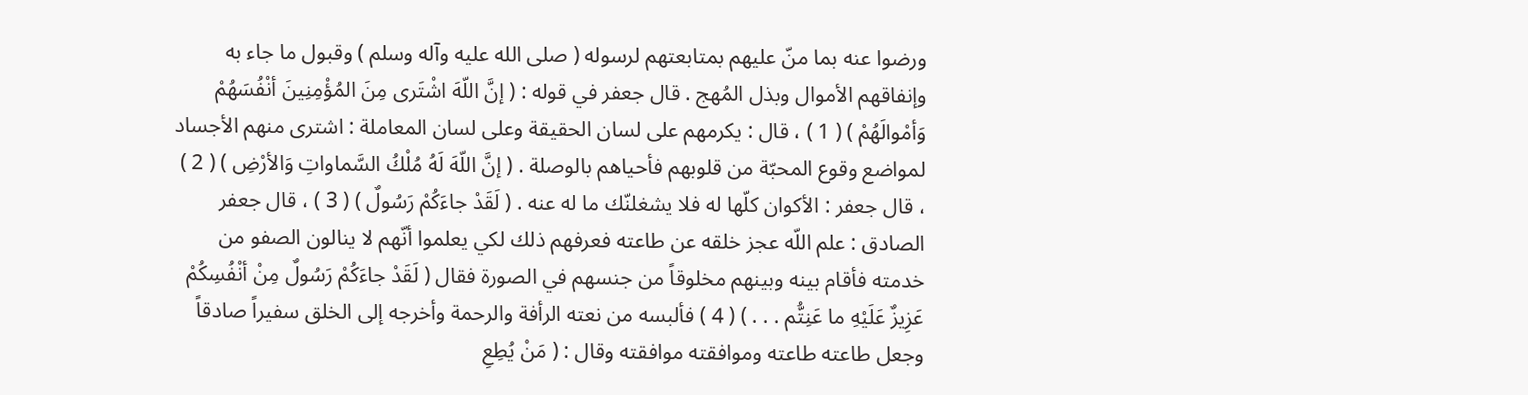ورضوا عنه بما منّ عليهم بمتابعتهم لرسوله ( صلى الله عليه وآله وسلم ) وقبول ما جاء به وإنفاقهم الأموال وبذل المُهج . قال جعفر في قوله : ( إنَّ اللّهَ اشْتَرى مِنَ المُؤْمِنِينَ أنْفُسَهُمْ وَأمْوالَهُمْ ) ( 1 ) ، قال : يكرمهم على لسان الحقيقة وعلى لسان المعاملة : اشترى منهم الأجساد لمواضع وقوع المحبّة من قلوبهم فأحياهم بالوصلة . ( إنَّ اللّهَ لَهُ مُلْكُ السَّماواتِ وَالأرْضِ ) ( 2 ) ، قال جعفر : الأكوان كلّها له فلا يشغلنّك ما له عنه . ( لَقَدْ جاءَكُمْ رَسُولٌ ) ( 3 ) ، قال جعفر الصادق : علم اللّه عجز خلقه عن طاعته فعرفهم ذلك لكي يعلموا أنّهم لا ينالون الصفو من خدمته فأقام بينه وبينهم مخلوقاً من جنسهم في الصورة فقال ( لَقَدْ جاءَكُمْ رَسُولٌ مِنْ أنْفُسِكُمْ عَزِيزٌ عَلَيْهِ ما عَنِتُّم . . . ) ( 4 ) فألبسه من نعته الرأفة والرحمة وأخرجه إلى الخلق سفيراً صادقاً وجعل طاعته طاعته وموافقته موافقته وقال : ( مَنْ يُطِعِ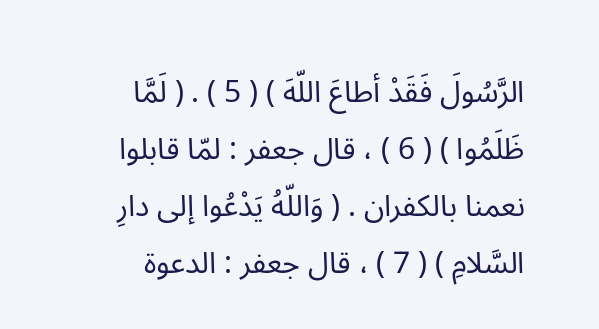الرَّسُولَ فَقَدْ أطاعَ اللّهَ ) ( 5 ) . ( لَمَّا ظَلَمُوا ) ( 6 ) ، قال جعفر : لمّا قابلوا نعمنا بالكفران . ( وَاللّهُ يَدْعُوا إلى دارِ السَّلامِ ) ( 7 ) ، قال جعفر : الدعوة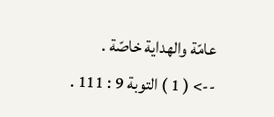عامّة والهداية خاصّة .
--> ( 1 ) التوبة 9 : 111 .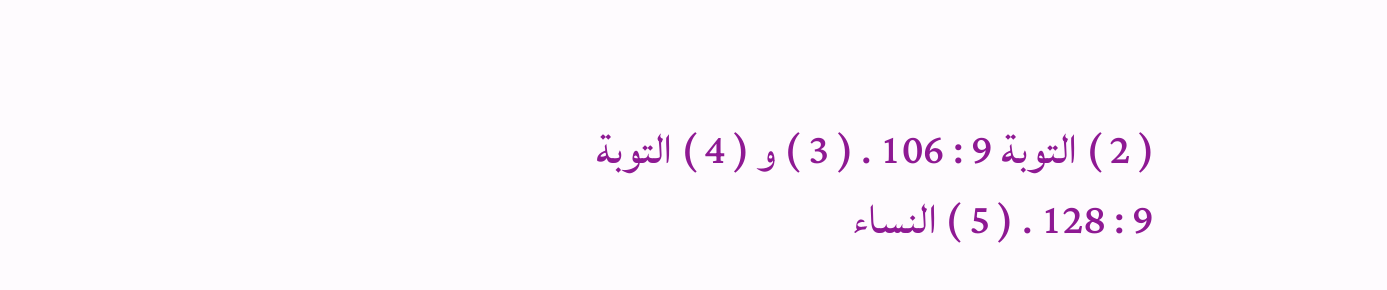( 2 ) التوبة 9 : 106 . ( 3 ) و ( 4 ) التوبة 9 : 128 . ( 5 ) النساء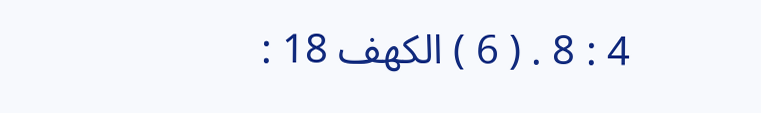4 : 8 . ( 6 ) الكهف 18 :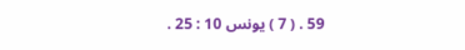59 . ( 7 ) يونس 10 : 25 .